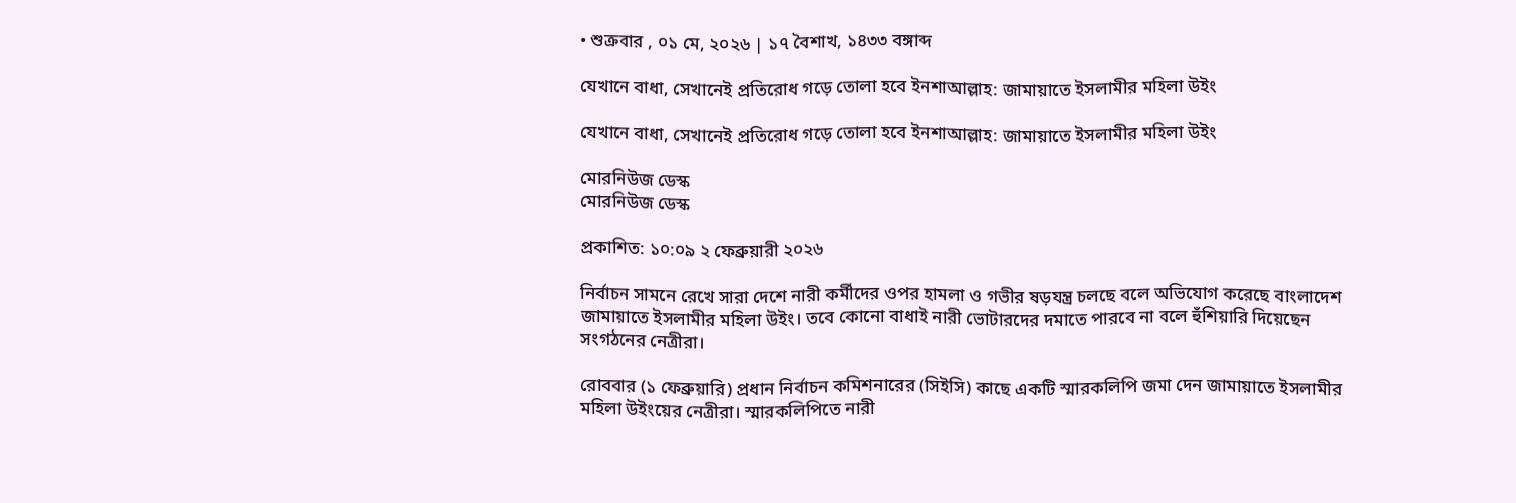• শুক্রবার , ০১ মে, ২০২৬ | ১৭ বৈশাখ, ১৪৩৩ বঙ্গাব্দ

যেখানে বাধা, সেখানেই প্রতিরোধ গড়ে তোলা হবে ইনশাআল্লাহ: জামায়াতে ইসলামীর মহিলা উইং

যেখানে বাধা, সেখানেই প্রতিরোধ গড়ে তোলা হবে ইনশাআল্লাহ: জামায়াতে ইসলামীর মহিলা উইং

মোরনিউজ ডেস্ক
মোরনিউজ ডেস্ক

প্রকাশিত: ১০:০৯ ২ ফেব্রুয়ারী ২০২৬

নির্বাচন সামনে রেখে সারা দেশে নারী কর্মীদের ওপর হামলা ও গভীর ষড়যন্ত্র চলছে বলে অভিযোগ করেছে বাংলাদেশ জামায়াতে ইসলামীর মহিলা উইং। তবে কোনো বাধাই নারী ভোটারদের দমাতে পারবে না বলে হুঁশিয়ারি দিয়েছেন সংগঠনের নেত্রীরা।

রোববার (১ ফেব্রুয়ারি) প্রধান নির্বাচন কমিশনারের (সিইসি) কাছে একটি স্মারকলিপি জমা দেন জামায়াতে ইসলামীর মহিলা উইংয়ের নেত্রীরা। স্মারকলিপিতে নারী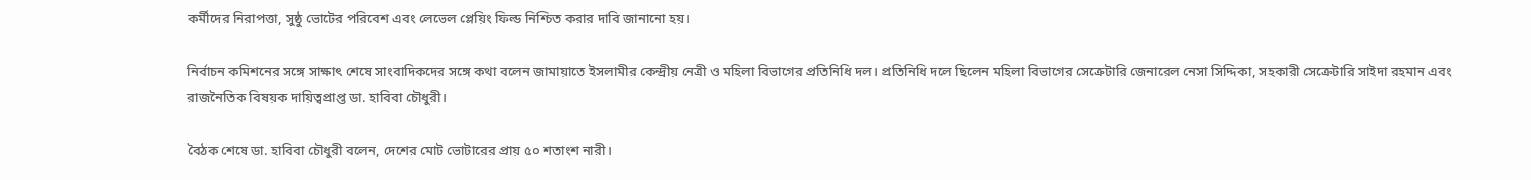কর্মীদের নিরাপত্তা, সুষ্ঠু ভোটের পরিবেশ এবং লেভেল প্লেয়িং ফিল্ড নিশ্চিত করার দাবি জানানো হয়।

নির্বাচন কমিশনের সঙ্গে সাক্ষাৎ শেষে সাংবাদিকদের সঙ্গে কথা বলেন জামায়াতে ইসলামীর কেন্দ্রীয় নেত্রী ও মহিলা বিভাগের প্রতিনিধি দল। প্রতিনিধি দলে ছিলেন মহিলা বিভাগের সেক্রেটারি জেনারেল নেসা সিদ্দিকা, সহকারী সেক্রেটারি সাইদা রহমান এবং রাজনৈতিক বিষয়ক দায়িত্বপ্রাপ্ত ডা. হাবিবা চৌধুরী।

বৈঠক শেষে ডা. হাবিবা চৌধুরী বলেন, দেশের মোট ভোটারের প্রায় ৫০ শতাংশ নারী।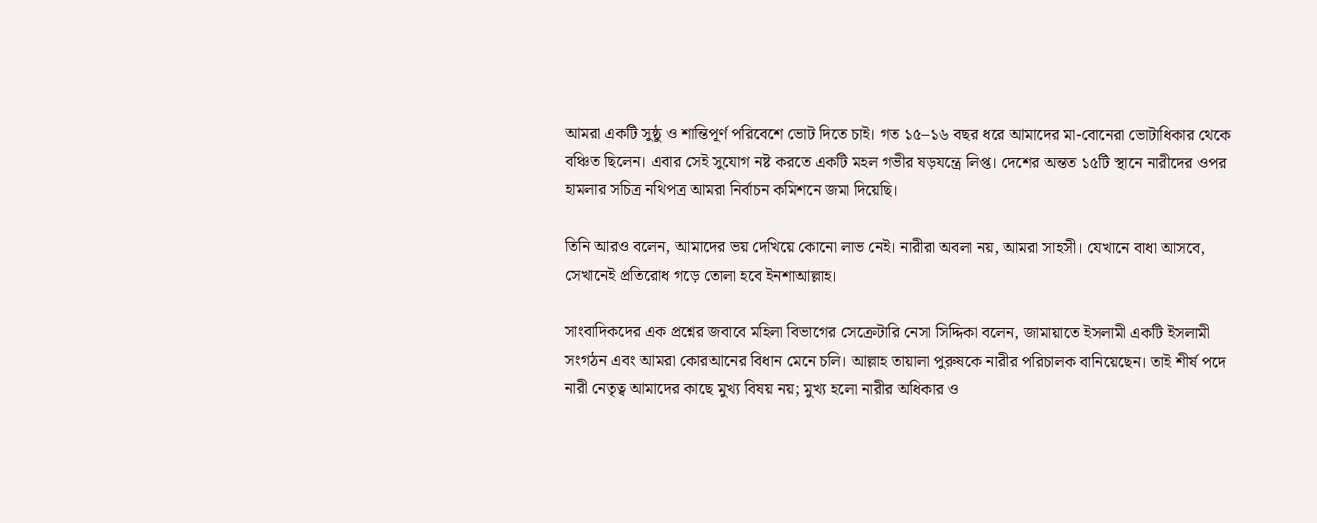আমরা একটি সুষ্ঠু ও শান্তিপূর্ণ পরিবেশে ভোট দিতে চাই। গত ১৫–১৬ বছর ধরে আমাদের মা-বোনেরা ভোটাধিকার থেকে বঞ্চিত ছিলেন। এবার সেই সুযোগ নষ্ট করতে একটি মহল গভীর ষড়যন্ত্রে লিপ্ত। দেশের অন্তত ১৫টি স্থানে নারীদের ওপর হামলার সচিত্র নথিপত্র আমরা নির্বাচন কমিশনে জমা দিয়েছি।

তিনি আরও বলেন, আমাদের ভয় দেখিয়ে কোনো লাভ নেই। নারীরা অবলা নয়, আমরা সাহসী। যেখানে বাধা আসবে, সেখানেই প্রতিরোধ গড়ে তোলা হবে ইনশাআল্লাহ।

সাংবাদিকদের এক প্রশ্নের জবাবে মহিলা বিভাগের সেক্রেটারি নেসা সিদ্দিকা বলেন, জামায়াতে ইসলামী একটি ইসলামী সংগঠন এবং আমরা কোরআনের বিধান মেনে চলি। আল্লাহ তায়ালা পুরুষকে নারীর পরিচালক বানিয়েছেন। তাই শীর্ষ পদে নারী নেতৃত্ব আমাদের কাছে মুখ্য বিষয় নয়; মুখ্য হলো নারীর অধিকার ও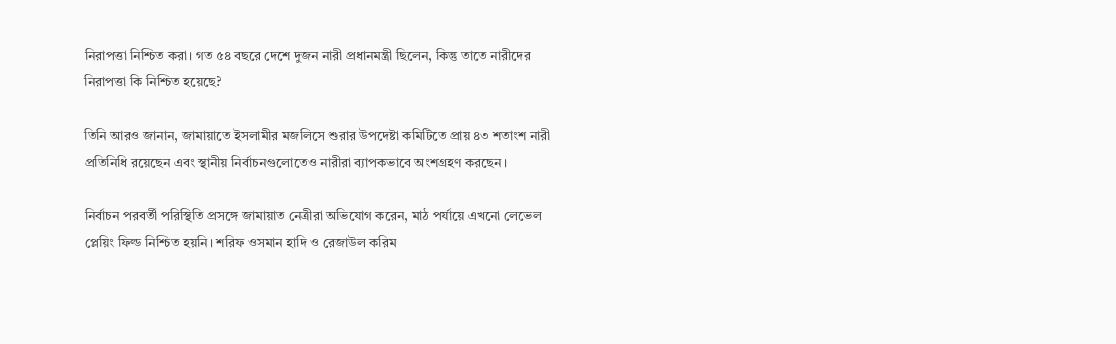নিরাপত্তা নিশ্চিত করা। গত ৫৪ বছরে দেশে দুজন নারী প্রধানমন্ত্রী ছিলেন, কিন্তু তাতে নারীদের নিরাপত্তা কি নিশ্চিত হয়েছে?

তিনি আরও জানান, জামায়াতে ইসলামীর মজলিসে শুরার উপদেষ্টা কমিটিতে প্রায় ৪৩ শতাংশ নারী প্রতিনিধি রয়েছেন এবং স্থানীয় নির্বাচনগুলোতেও নারীরা ব্যাপকভাবে অংশগ্রহণ করছেন।

নির্বাচন পরবর্তী পরিস্থিতি প্রসঙ্গে জামায়াত নেত্রীরা অভিযোগ করেন, মাঠ পর্যায়ে এখনো লেভেল প্লেয়িং ফিল্ড নিশ্চিত হয়নি। শরিফ ওসমান হাদি ও রেজাউল করিম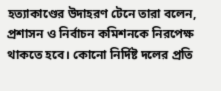হত্যাকাণ্ডের উদাহরণ টেনে তারা বলেন, প্রশাসন ও নির্বাচন কমিশনকে নিরপেক্ষ থাকতে হবে। কোনো নির্দিষ্ট দলের প্রতি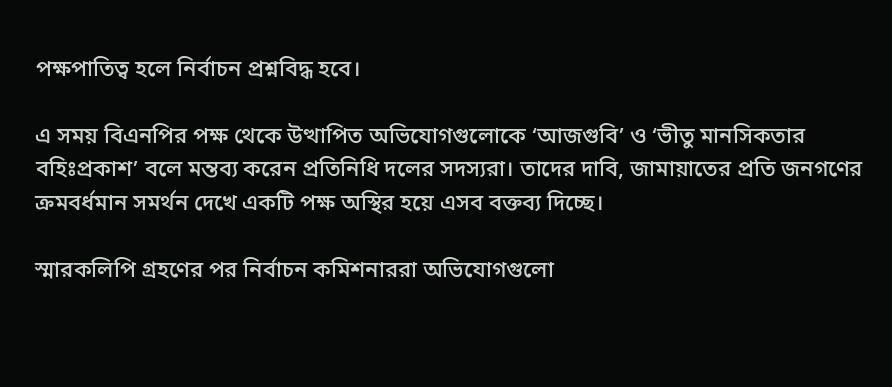পক্ষপাতিত্ব হলে নির্বাচন প্রশ্নবিদ্ধ হবে।

এ সময় বিএনপির পক্ষ থেকে উত্থাপিত অভিযোগগুলোকে ‘আজগুবি’ ও ‘ভীতু মানসিকতার বহিঃপ্রকাশ’ বলে মন্তব্য করেন প্রতিনিধি দলের সদস্যরা। তাদের দাবি, জামায়াতের প্রতি জনগণের ক্রমবর্ধমান সমর্থন দেখে একটি পক্ষ অস্থির হয়ে এসব বক্তব্য দিচ্ছে।

স্মারকলিপি গ্রহণের পর নির্বাচন কমিশনাররা অভিযোগগুলো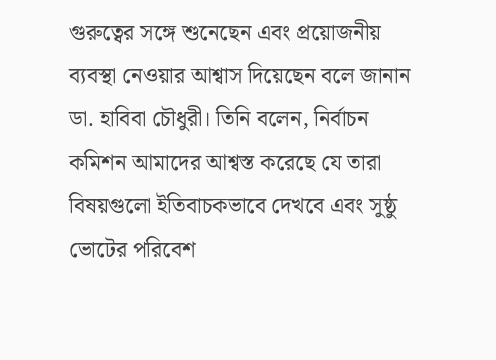গুরুত্বের সঙ্গে শুনেছেন এবং প্রয়োজনীয় ব্যবস্থা নেওয়ার আশ্বাস দিয়েছেন বলে জানান ডা. হাবিবা চৌধুরী। তিনি বলেন, নির্বাচন কমিশন আমাদের আশ্বস্ত করেছে যে তারা বিষয়গুলো ইতিবাচকভাবে দেখবে এবং সুষ্ঠু ভোটের পরিবেশ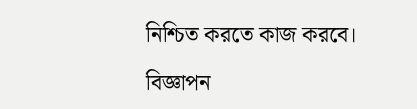নিশ্চিত করতে কাজ করবে।

বিজ্ঞাপন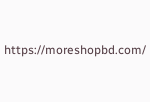https://moreshopbd.com/